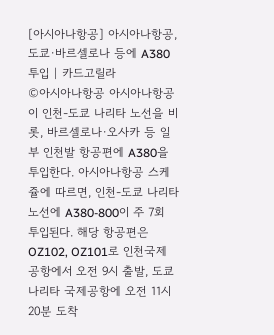[아시아나항공] 아시아나항공, 도쿄·바르셀로나 등에 A380 투입 | 카드고릴라
©아시아나항공 아시아나항공이 인천-도쿄 나리타 노선을 비롯, 바르셀로나·오사카 등 일부 인천발 항공편에 A380을 투입한다. 아시아나항공 스케쥴에 따르면, 인천-도쿄 나리타 노선에 A380-800이 주 7회 투입된다. 해당 항공편은 OZ102, OZ101로 인천국제공항에서 오전 9시 출발, 도쿄 나리타 국제공항에 오전 11시 20분 도착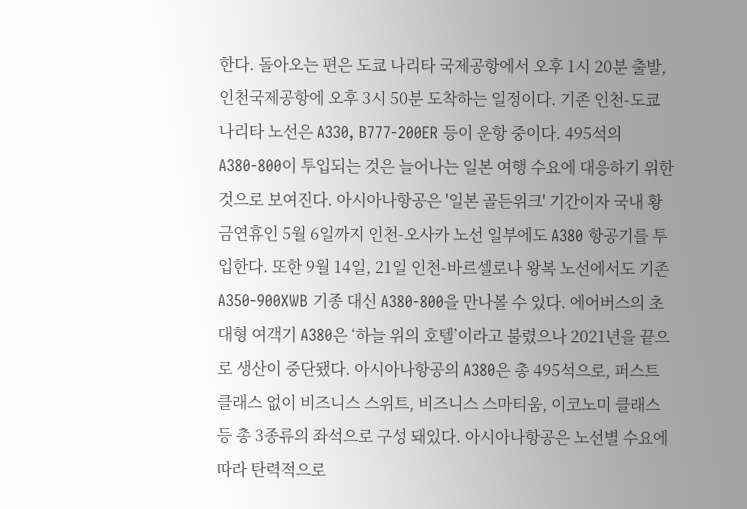한다. 돌아오는 편은 도쿄 나리타 국제공항에서 오후 1시 20분 출발, 인천국제공항에 오후 3시 50분 도착하는 일정이다. 기존 인천-도쿄 나리타 노선은 A330, B777-200ER 등이 운항 중이다. 495석의 A380-800이 투입되는 것은 늘어나는 일본 여행 수요에 대응하기 위한 것으로 보여진다. 아시아나항공은 '일본 골든위크' 기간이자 국내 황금연휴인 5월 6일까지 인천-오사카 노선 일부에도 A380 항공기를 투입한다. 또한 9월 14일, 21일 인천-바르셀로나 왕복 노선에서도 기존 A350-900XWB 기종 대신 A380-800을 만나볼 수 있다. 에어버스의 초대형 여객기 A380은 ‘하늘 위의 호텔’이라고 불렸으나 2021년을 끝으로 생산이 중단됐다. 아시아나항공의 A380은 총 495석으로, 퍼스트 클래스 없이 비즈니스 스위트, 비즈니스 스마티움, 이코노미 클래스 등 총 3종류의 좌석으로 구성 돼있다. 아시아나항공은 노선별 수요에 따라 탄력적으로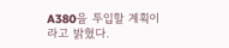A380을 투입할 계획이라고 밝혔다.